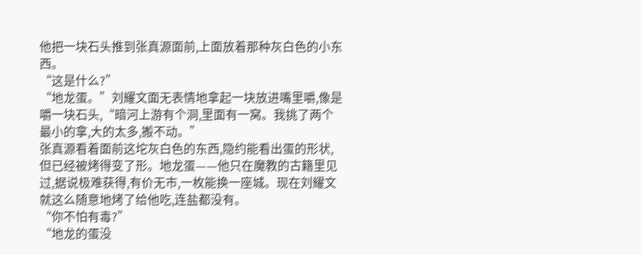他把一块石头推到张真源面前,上面放着那种灰白色的小东西。
“这是什么?”
“地龙蛋。”刘耀文面无表情地拿起一块放进嘴里嚼,像是嚼一块石头,“暗河上游有个洞,里面有一窝。我挑了两个最小的拿,大的太多,搬不动。”
张真源看着面前这坨灰白色的东西,隐约能看出蛋的形状,但已经被烤得变了形。地龙蛋——他只在魔教的古籍里见过,据说极难获得,有价无市,一枚能换一座城。现在刘耀文就这么随意地烤了给他吃,连盐都没有。
“你不怕有毒?”
“地龙的蛋没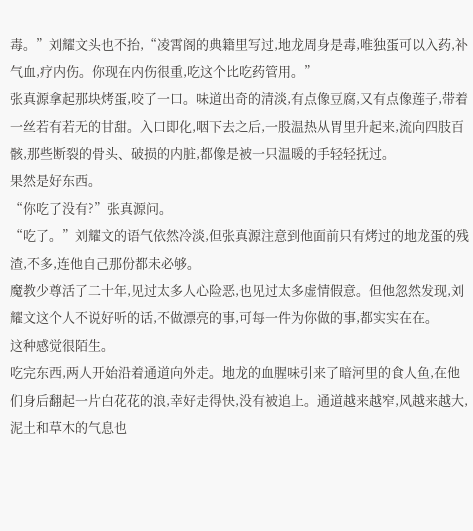毒。”刘耀文头也不抬,“凌霄阁的典籍里写过,地龙周身是毒,唯独蛋可以入药,补气血,疗内伤。你现在内伤很重,吃这个比吃药管用。”
张真源拿起那块烤蛋,咬了一口。味道出奇的清淡,有点像豆腐,又有点像莲子,带着一丝若有若无的甘甜。入口即化,咽下去之后,一股温热从胃里升起来,流向四肢百骸,那些断裂的骨头、破损的内脏,都像是被一只温暖的手轻轻抚过。
果然是好东西。
“你吃了没有?”张真源问。
“吃了。”刘耀文的语气依然冷淡,但张真源注意到他面前只有烤过的地龙蛋的残渣,不多,连他自己那份都未必够。
魔教少尊活了二十年,见过太多人心险恶,也见过太多虚情假意。但他忽然发现,刘耀文这个人不说好听的话,不做漂亮的事,可每一件为你做的事,都实实在在。
这种感觉很陌生。
吃完东西,两人开始沿着通道向外走。地龙的血腥味引来了暗河里的食人鱼,在他们身后翻起一片白花花的浪,幸好走得快,没有被追上。通道越来越窄,风越来越大,泥土和草木的气息也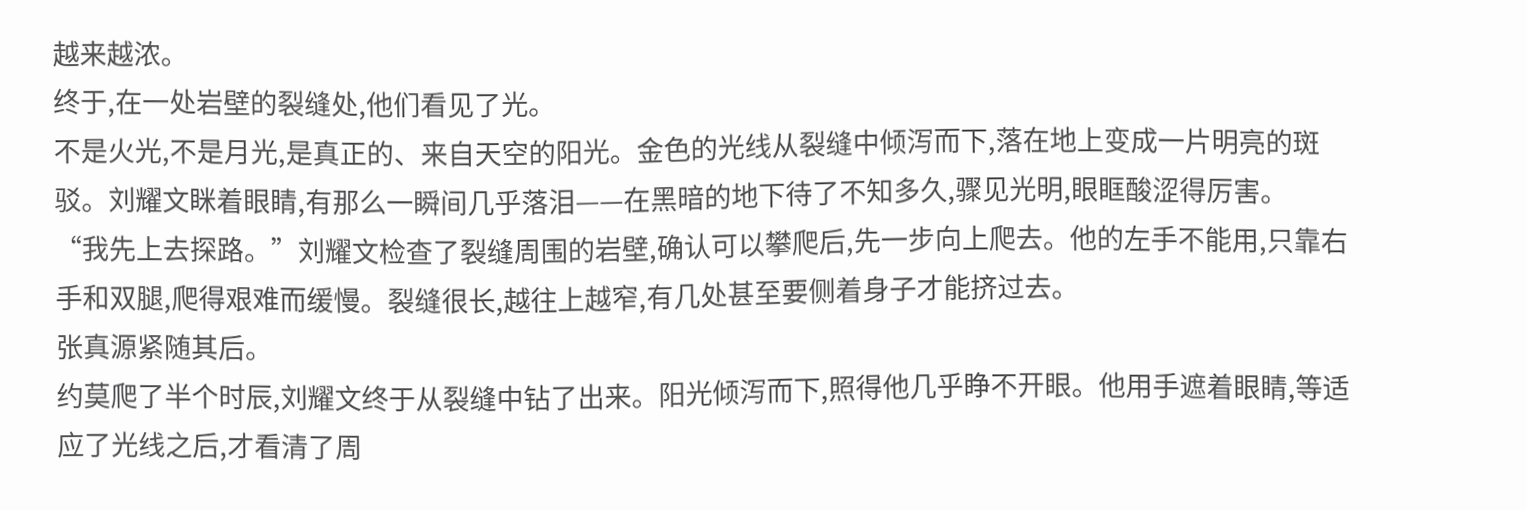越来越浓。
终于,在一处岩壁的裂缝处,他们看见了光。
不是火光,不是月光,是真正的、来自天空的阳光。金色的光线从裂缝中倾泻而下,落在地上变成一片明亮的斑驳。刘耀文眯着眼睛,有那么一瞬间几乎落泪——在黑暗的地下待了不知多久,骤见光明,眼眶酸涩得厉害。
“我先上去探路。”刘耀文检查了裂缝周围的岩壁,确认可以攀爬后,先一步向上爬去。他的左手不能用,只靠右手和双腿,爬得艰难而缓慢。裂缝很长,越往上越窄,有几处甚至要侧着身子才能挤过去。
张真源紧随其后。
约莫爬了半个时辰,刘耀文终于从裂缝中钻了出来。阳光倾泻而下,照得他几乎睁不开眼。他用手遮着眼睛,等适应了光线之后,才看清了周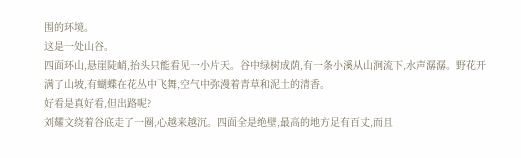围的环境。
这是一处山谷。
四面环山,悬崖陡峭,抬头只能看见一小片天。谷中绿树成荫,有一条小溪从山涧流下,水声潺潺。野花开满了山坡,有蝴蝶在花丛中飞舞,空气中弥漫着青草和泥土的清香。
好看是真好看,但出路呢?
刘耀文绕着谷底走了一圈,心越来越沉。四面全是绝壁,最高的地方足有百丈,而且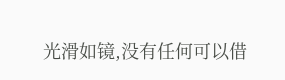光滑如镜,没有任何可以借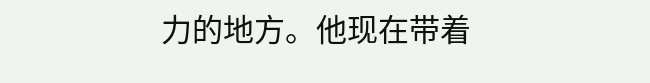力的地方。他现在带着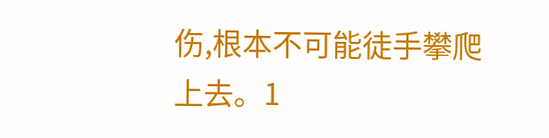伤,根本不可能徒手攀爬上去。1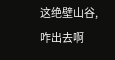这绝壁山谷,咋出去啊